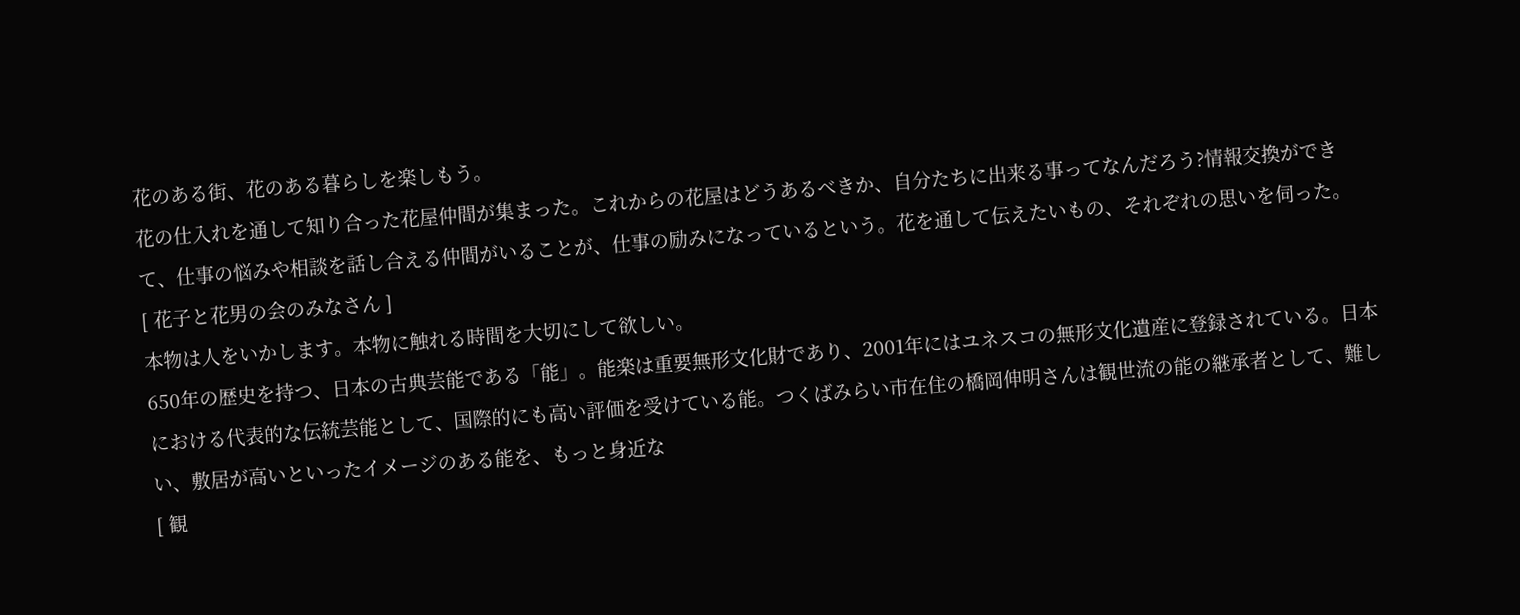花のある街、花のある暮らしを楽しもう。
花の仕入れを通して知り合った花屋仲間が集まった。これからの花屋はどうあるべきか、自分たちに出来る事ってなんだろう?情報交換ができて、仕事の悩みや相談を話し合える仲間がいることが、仕事の励みになっているという。花を通して伝えたいもの、それぞれの思いを伺った。
[ 花子と花男の会のみなさん ]
本物は人をいかします。本物に触れる時間を大切にして欲しい。
650年の歴史を持つ、日本の古典芸能である「能」。能楽は重要無形文化財であり、2001年にはユネスコの無形文化遺産に登録されている。日本における代表的な伝統芸能として、国際的にも高い評価を受けている能。つくばみらい市在住の橋岡伸明さんは観世流の能の継承者として、難しい、敷居が高いといったイメージのある能を、もっと身近な
[ 観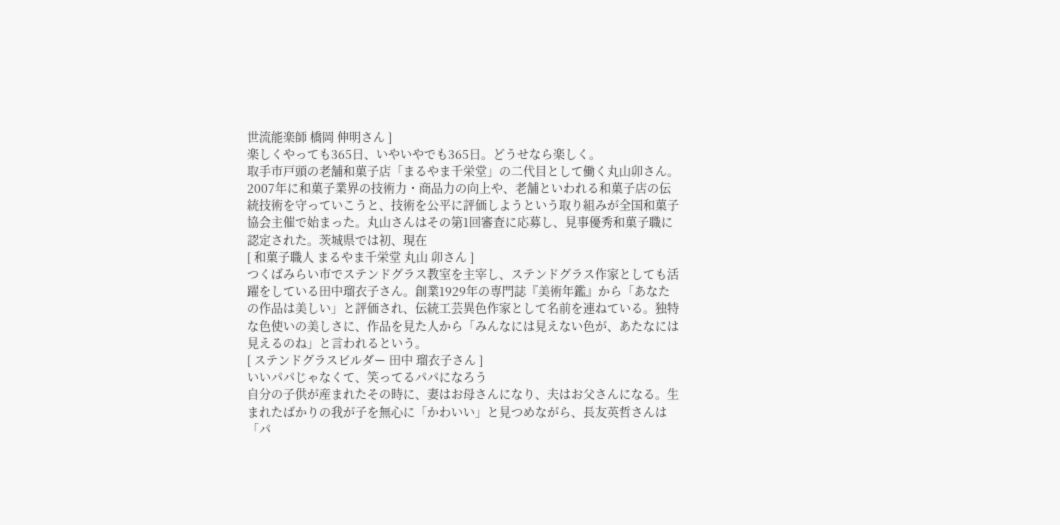世流能楽師 橋岡 伸明さん ]
楽しくやっても365日、いやいやでも365日。どうせなら楽しく。
取手市戸頭の老舗和菓子店「まるやま千栄堂」の二代目として働く丸山卯さん。2007年に和菓子業界の技術力・商品力の向上や、老舗といわれる和菓子店の伝統技術を守っていこうと、技術を公平に評価しようという取り組みが全国和菓子協会主催で始まった。丸山さんはその第1回審査に応募し、見事優秀和菓子職に認定された。茨城県では初、現在
[ 和菓子職人 まるやま千栄堂 丸山 卯さん ]
つくばみらい市でステンドグラス教室を主宰し、ステンドグラス作家としても活躍をしている田中瑠衣子さん。創業1929年の専門誌『美術年鑑』から「あなたの作品は美しい」と評価され、伝統工芸異色作家として名前を連ねている。独特な色使いの美しさに、作品を見た人から「みんなには見えない色が、あたなには見えるのね」と言われるという。
[ ステンドグラスビルダー 田中 瑠衣子さん ]
いいパパじゃなくて、笑ってるパパになろう
自分の子供が産まれたその時に、妻はお母さんになり、夫はお父さんになる。生まれたばかりの我が子を無心に「かわいい」と見つめながら、長友英哲さんは「パ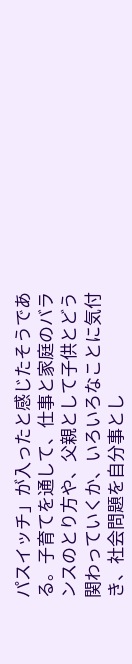パスイッチ」が入ったと感じたそうである。子育てを通して、仕事と家庭のバランスのとり方や、父親として子供とどう関わっていくか、いろいろなことに気付き、社会問題を自分事とし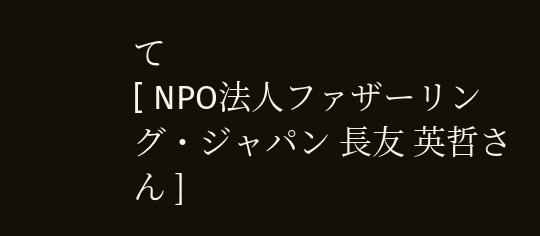て
[ NPO法人ファザーリング・ジャパン 長友 英哲さん ]